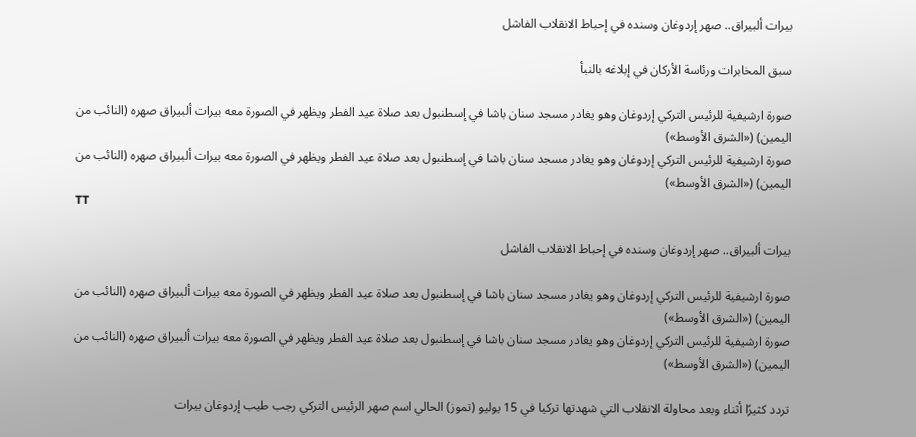بيرات ألبيراق.. صهر إردوغان وسنده في إحباط الانقلاب الفاشل

سبق المخابرات ورئاسة الأركان في إبلاغه بالنبأ

صورة ارشيفية للرئيس التركي إردوغان وهو يغادر مسجد سنان باشا في إسطنبول بعد صلاة عيد الفطر ويظهر في الصورة معه بيرات ألبيراق صهره (النائب من اليمين) («الشرق الأوسط»)
صورة ارشيفية للرئيس التركي إردوغان وهو يغادر مسجد سنان باشا في إسطنبول بعد صلاة عيد الفطر ويظهر في الصورة معه بيرات ألبيراق صهره (النائب من اليمين) («الشرق الأوسط»)
TT

بيرات ألبيراق.. صهر إردوغان وسنده في إحباط الانقلاب الفاشل

صورة ارشيفية للرئيس التركي إردوغان وهو يغادر مسجد سنان باشا في إسطنبول بعد صلاة عيد الفطر ويظهر في الصورة معه بيرات ألبيراق صهره (النائب من اليمين) («الشرق الأوسط»)
صورة ارشيفية للرئيس التركي إردوغان وهو يغادر مسجد سنان باشا في إسطنبول بعد صلاة عيد الفطر ويظهر في الصورة معه بيرات ألبيراق صهره (النائب من اليمين) («الشرق الأوسط»)

تردد كثيرًا أثناء وبعد محاولة الانقلاب التي شهدتها تركيا في 15 يوليو (تموز) الحالي اسم صهر الرئيس التركي رجب طيب إردوغان بيرات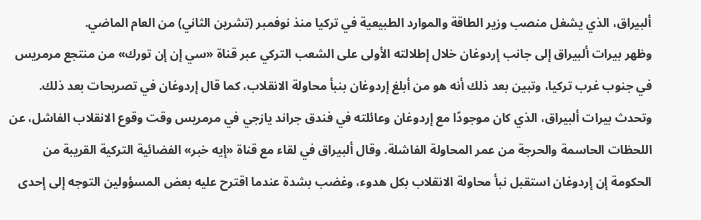ألبيراق، الذي يشغل منصب وزير الطاقة والموارد الطبيعية في تركيا منذ نوفمبر (تشرين الثاني) من العام الماضي.
وظهر بيرات ألبيراق إلى جانب إردوغان خلال إطلالته الأولى على الشعب التركي عبر قناة «سي إن إن تورك» من منتجع مرمريس في جنوب غرب تركيا، وتبين بعد ذلك أنه هو من أبلغ إردوغان بنبأ محاولة الانقلاب، كما قال إردوغان في تصريحات بعد ذلك.
وتحدث بيرات ألبيراق، الذي كان موجودًا مع إردوغان وعائلته في فندق جراند يازجي في مرمريس وقت وقوع الانقلاب الفاشل، عن اللحظات الحاسمة والحرجة من عمر المحاولة الفاشلة. وقال ألبيراق في لقاء مع قناة «إيه خبر» الفضائية التركية القريبة من الحكومة إن إردوغان استقبل نبأ محاولة الانقلاب بكل هدوء، وغضب بشدة عندما اقترح عليه بعض المسؤولين التوجه إلى إحدى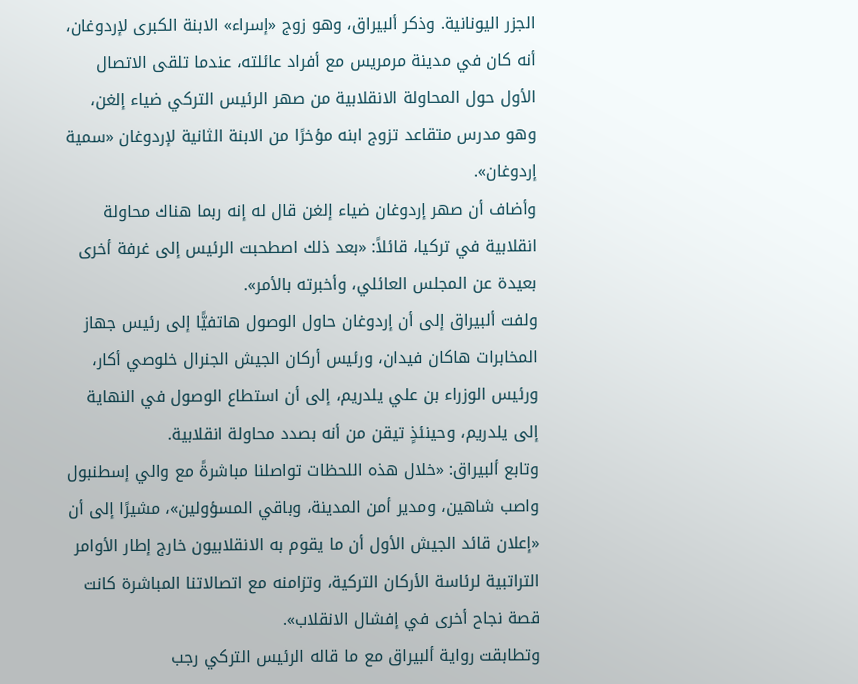الجزر اليونانية. وذكر ألبيراق، وهو زوج «إسراء» الابنة الكبرى لإردوغان، أنه كان في مدينة مرمريس مع أفراد عائلته، عندما تلقى الاتصال الأول حول المحاولة الانقلابية من صهر الرئيس التركي ضياء إلغن، وهو مدرس متقاعد تزوج ابنه مؤخرًا من الابنة الثانية لإردوغان «سمية إردوغان».
وأضاف أن صهر إردوغان ضياء إلغن قال له إنه ربما هناك محاولة انقلابية في تركيا، قائلاً: «بعد ذلك اصطحبت الرئيس إلى غرفة أخرى بعيدة عن المجلس العائلي، وأخبرته بالأمر».
ولفت ألبيراق إلى أن إردوغان حاول الوصول هاتفيًّا إلى رئيس جهاز المخابرات هاكان فيدان، ورئيس أركان الجيش الجنرال خلوصي أكار، ورئيس الوزراء بن علي يلدريم، إلى أن استطاع الوصول في النهاية إلى يلدريم، وحينئذٍ تيقن من أنه بصدد محاولة انقلابية.
وتابع ألبيراق: «خلال هذه اللحظات تواصلنا مباشرةً مع والي إسطنبول واصب شاهين، ومدير أمن المدينة، وباقي المسؤولين»، مشيرًا إلى أن «إعلان قائد الجيش الأول أن ما يقوم به الانقلابيون خارج إطار الأوامر التراتبية لرئاسة الأركان التركية، وتزامنه مع اتصالاتنا المباشرة كانت قصة نجاح أخرى في إفشال الانقلاب».
وتطابقت رواية ألبيراق مع ما قاله الرئيس التركي رجب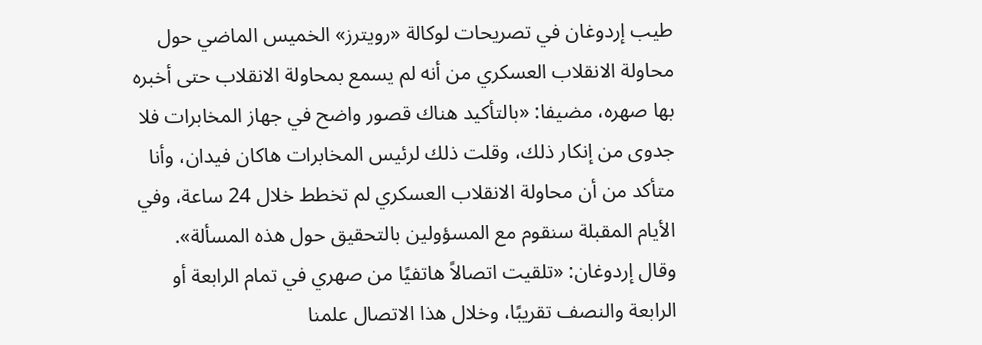طيب إردوغان في تصريحات لوكالة «رويترز» الخميس الماضي حول محاولة الانقلاب العسكري من أنه لم يسمع بمحاولة الانقلاب حتى أخبره بها صهره، مضيفا: «بالتأكيد هناك قصور واضح في جهاز المخابرات فلا جدوى من إنكار ذلك، وقلت ذلك لرئيس المخابرات هاكان فيدان، وأنا متأكد من أن محاولة الانقلاب العسكري لم تخطط خلال 24 ساعة، وفي الأيام المقبلة سنقوم مع المسؤولين بالتحقيق حول هذه المسألة».
وقال إردوغان: «تلقيت اتصالاً هاتفيًا من صهري في تمام الرابعة أو الرابعة والنصف تقريبًا، وخلال هذا الاتصال علمنا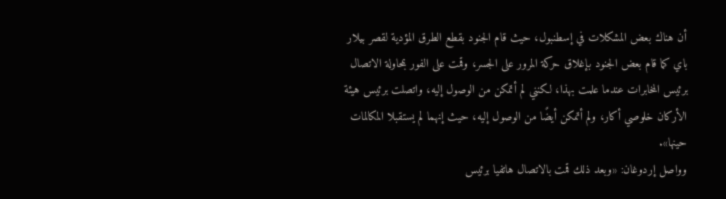أن هناك بعض المشكلات في إسطنبول، حيث قام الجنود بقطع الطرق المؤدية لقصر بيلار باي كما قام بعض الجنود بإغلاق حركة المرور على الجسر، وقمت على الفور بمحاولة الاتصال برئيس المخابرات عندما علمت بهذا، لكنني لم أتمكن من الوصول إليه، واتصلت برئيس هيئة الأركان خلوصي أكار، ولم أتمكن أيضًا من الوصول إليه، حيث إنهما لم يستقبلا المكالمات حينها».
وواصل إردوغان: «وبعد ذلك قمت بالاتصال هاتفيا برئيس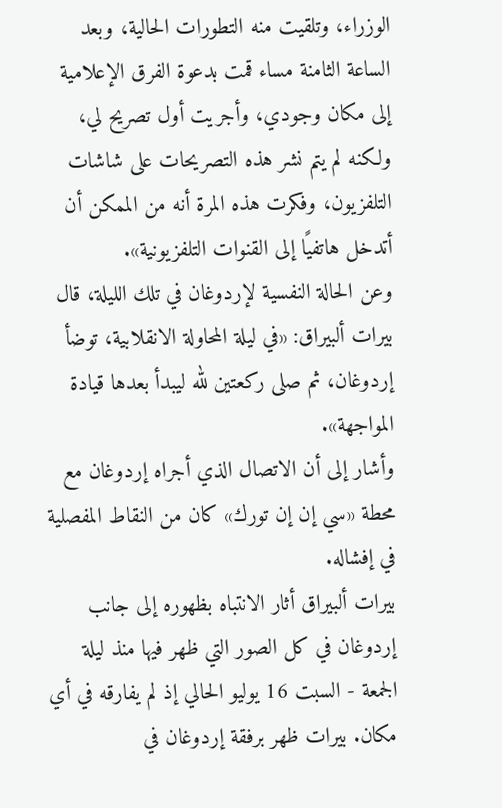الوزراء، وتلقيت منه التطورات الحالية، وبعد الساعة الثامنة مساء قمت بدعوة الفرق الإعلامية إلى مكان وجودي، وأجريت أول تصريح لي، ولكنه لم يتم نشر هذه التصريحات على شاشات التلفزيون، وفكرت هذه المرة أنه من الممكن أن أتدخل هاتفيًا إلى القنوات التلفزيونية».
وعن الحالة النفسية لإردوغان في تلك الليلة، قال بيرات ألبيراق: «في ليلة المحاولة الانقلابية، توضأ إردوغان، ثم صلى ركعتين لله ليبدأ بعدها قيادة المواجهة».
وأشار إلى أن الاتصال الذي أجراه إردوغان مع محطة «سي إن إن تورك» كان من النقاط المفصلية في إفشاله.
بيرات ألبيراق أثار الانتباه بظهوره إلى جانب إردوغان في كل الصور التي ظهر فيها منذ ليلة الجمعة - السبت 16 يوليو الحالي إذ لم يفارقه في أي مكان. بيرات ظهر برفقة إردوغان في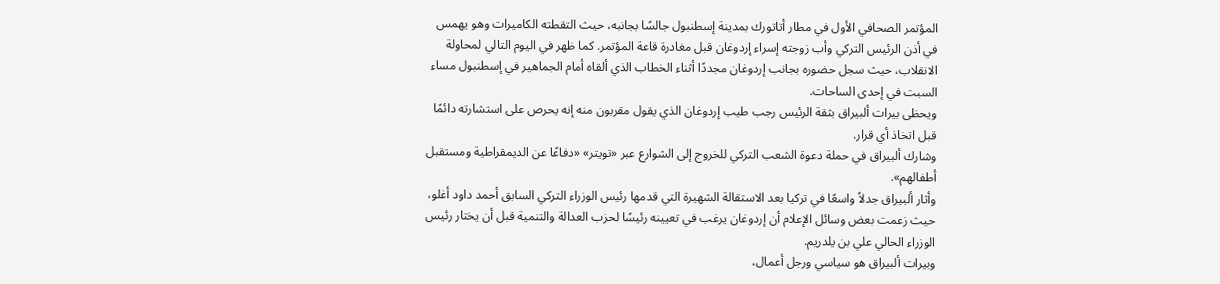المؤتمر الصحافي الأول في مطار أتاتورك بمدينة إسطنبول جالسًا بجانبه، حيث التقطته الكاميرات وهو يهمس في أذن الرئيس التركي وأب زوجته إسراء إردوغان قبل مغادرة قاعة المؤتمر. كما ظهر في اليوم التالي لمحاولة الانقلاب، حيث سجل حضوره بجانب إردوغان مجددًا أثناء الخطاب الذي ألقاه أمام الجماهير في إسطنبول مساء السبت في إحدى الساحات.
ويحظى بيرات ألبيراق بثقة الرئيس رجب طيب إردوغان الذي يقول مقربون منه إنه يحرص على استشارته دائمًا قبل اتخاذ أي قرار.
وشارك ألبيراق في حملة دعوة الشعب التركي للخروج إلى الشوارع عبر «تويتر» «دفاعًا عن الديمقراطية ومستقبل أطفالهم».
وأثار ألبيراق جدلاً واسعًا في تركيا بعد الاستقالة الشهيرة التي قدمها رئيس الوزراء التركي السابق أحمد داود أغلو، حيث زعمت بعض وسائل الإعلام أن إردوغان يرغب في تعيينه رئيسًا لحزب العدالة والتنمية قبل أن يختار رئيس الوزراء الحالي علي بن يلدريم.
وبيرات ألبيراق هو سياسي ورجل أعمال،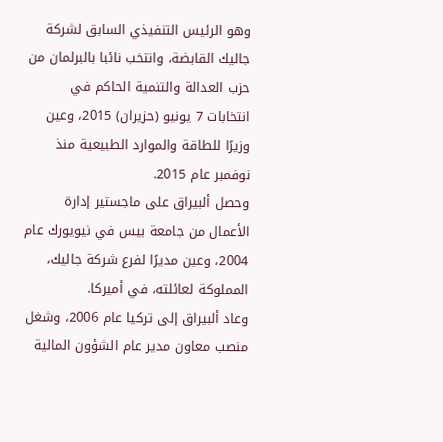وهو الرئيس التنفيذي السابق لشركة جاليك القابضة، وانتخب نائبا بالبرلمان من حزب العدالة والتنمية الحاكم في انتخابات 7 يونيو (حزيران) 2015، وعين وزيرًا للطاقة والموارد الطبيعية منذ نوفمبر عام 2015.
وحصل ألبيراق على ماجستير إدارة الأعمال من جامعة بيس في نيويورك عام 2004، وعين مديرًا لفرع شركة جاليك، المملوكة لعائلته، في أميركا.
وعاد ألبيراق إلى تركيا عام 2006، وشغل منصب معاون مدير عام الشؤون المالية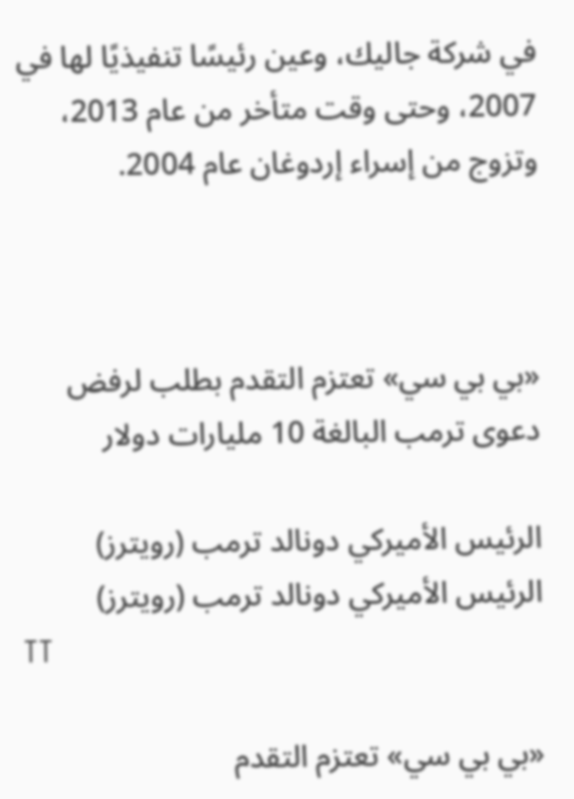في شركة جاليك، وعين رئيسًا تنفيذيًا لها في 2007، وحتى وقت متأخر من عام 2013، وتزوج من إسراء إردوغان عام 2004.



«بي بي سي» تعتزم التقدم بطلب لرفض دعوى ترمب البالغة 10 مليارات دولار

الرئيس الأميركي دونالد ترمب (رويترز)
الرئيس الأميركي دونالد ترمب (رويترز)
TT

«بي بي سي» تعتزم التقدم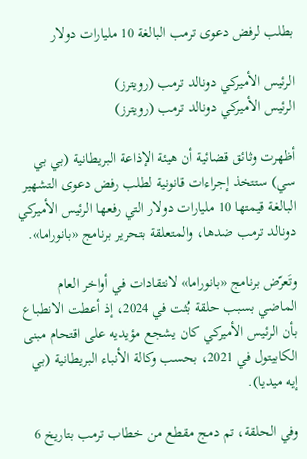بطلب لرفض دعوى ترمب البالغة 10 مليارات دولار

الرئيس الأميركي دونالد ترمب (رويترز)
الرئيس الأميركي دونالد ترمب (رويترز)

أظهرت وثائق قضائية أن هيئة الإذاعة البريطانية (بي بي سي) ستتخذ إجراءات قانونية لطلب رفض دعوى التشهير البالغة قيمتها 10 مليارات دولار التي رفعها الرئيس الأميركي دونالد ترمب ضدها، والمتعلقة بتحرير برنامج «بانوراما».

وتَعرّض برنامج «بانوراما» لانتقادات في أواخر العام الماضي بسبب حلقة بُثت في 2024، إذ أعطت الانطباع بأن الرئيس الأميركي كان يشجع مؤيديه على اقتحام مبنى الكابيتول في 2021، بحسب وكالة الأنباء البريطانية (بي إيه ميديا).

وفي الحلقة، تم دمج مقطع من خطاب ترمب بتاريخ 6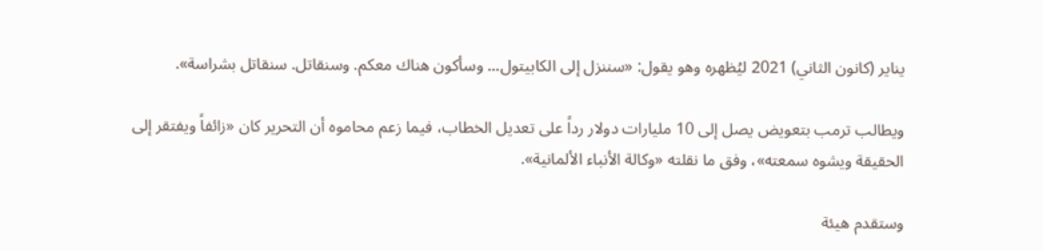يناير (كانون الثاني) 2021 ليُظهره وهو يقول: «سننزل إلى الكابيتول... وسأكون هناك معكم. وسنقاتل. سنقاتل بشراسة».

ويطالب ترمب بتعويض يصل إلى 10 مليارات دولار رداً على تعديل الخطاب، فيما زعم محاموه أن التحرير كان «زائفاً ويفتقر إلى الحقيقة ويشوه سمعته»، وفق ما نقلته «وكالة الأنباء الألمانية».

وستقدم هيئة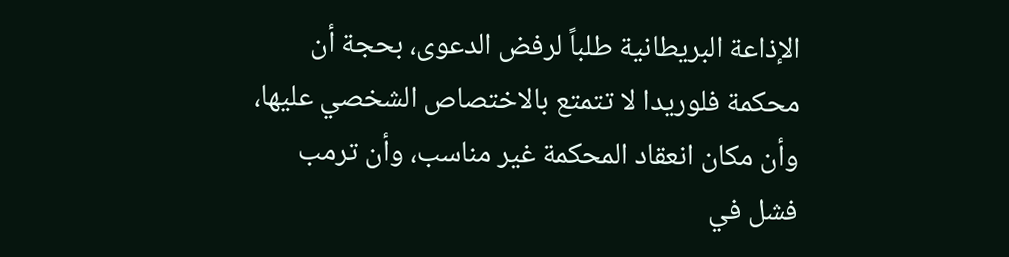الإذاعة البريطانية طلباً لرفض الدعوى، بحجة أن محكمة فلوريدا لا تتمتع بالاختصاص الشخصي عليها، وأن مكان انعقاد المحكمة غير مناسب، وأن ترمب فشل في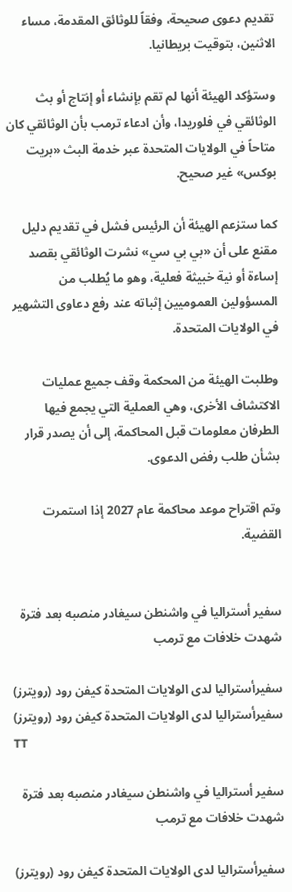تقديم دعوى صحيحة، وفقاً للوثائق المقدمة، مساء الاثنين، بتوقيت بريطانيا.

وستؤكد الهيئة أنها لم تقم بإنشاء أو إنتاج أو بث الوثائقي في فلوريدا، وأن ادعاء ترمب بأن الوثائقي كان متاحاً في الولايات المتحدة عبر خدمة البث «بريت بوكس» غير صحيح.

كما ستزعم الهيئة أن الرئيس فشل في تقديم دليل مقنع على أن «بي بي سي» نشرت الوثائقي بقصد إساءة أو نية خبيثة فعلية، وهو ما يُطلب من المسؤولين العموميين إثباته عند رفع دعاوى التشهير في الولايات المتحدة.

وطلبت الهيئة من المحكمة وقف جميع عمليات الاكتشاف الأخرى، وهي العملية التي يجمع فيها الطرفان معلومات قبل المحاكمة، إلى أن يصدر قرار بشأن طلب رفض الدعوى.

وتم اقتراح موعد محاكمة عام 2027 إذا استمرت القضية.


سفير أستراليا في واشنطن سيغادر منصبه بعد فترة شهدت خلافات مع ترمب

سفيرأستراليا لدى الولايات المتحدة كيفن رود (رويترز)
سفيرأستراليا لدى الولايات المتحدة كيفن رود (رويترز)
TT

سفير أستراليا في واشنطن سيغادر منصبه بعد فترة شهدت خلافات مع ترمب

سفيرأستراليا لدى الولايات المتحدة كيفن رود (رويترز)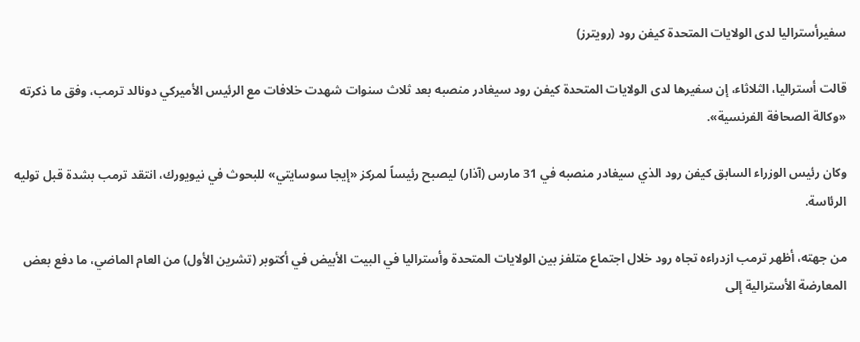سفيرأستراليا لدى الولايات المتحدة كيفن رود (رويترز)

قالت أستراليا، الثلاثاء، إن سفيرها لدى الولايات المتحدة كيفن رود سيغادر منصبه بعد ثلاث سنوات شهدت خلافات مع الرئيس الأميركي دونالد ترمب، وفق ما ذكرته «وكالة الصحافة الفرنسية».

وكان رئيس الوزراء السابق كيفن رود الذي سيغادر منصبه في 31 مارس (آذار) ليصبح رئيساً لمركز «إيجا سوسايتي» للبحوث في نيويورك، انتقد ترمب بشدة قبل توليه الرئاسة.

من جهته، أظهر ترمب ازدراءه تجاه رود خلال اجتماع متلفز بين الولايات المتحدة وأستراليا في البيت الأبيض في أكتوبر (تشرين الأول) من العام الماضي، ما دفع بعض المعارضة الأسترالية إلى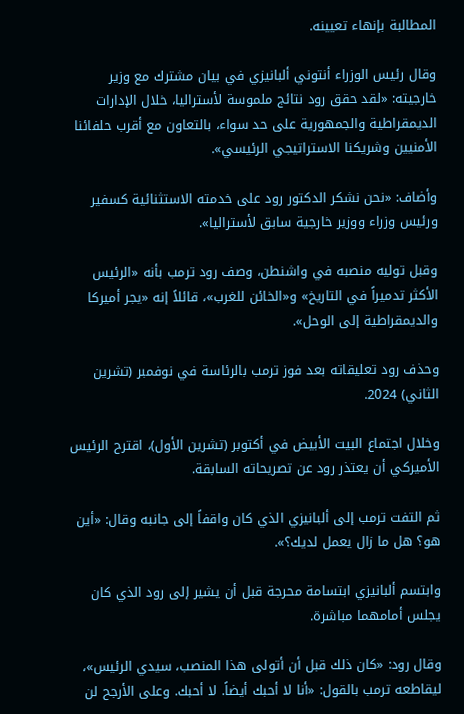المطالبة بإنهاء تعيينه.

وقال رئيس الوزراء أنتوني ألبانيزي في بيان مشترك مع وزير خارجيته: «لقد حقق رود نتائج ملموسة لأستراليا، خلال الإدارات الديمقراطية والجمهورية على حد سواء، بالتعاون مع أقرب حلفائنا الأمنيين وشريكنا الاستراتيجي الرئيسي».

وأضاف: «نحن نشكر الدكتور رود على خدمته الاستثنائية كسفير ورئيس وزراء ووزير خارجية سابق لأستراليا».

وقبل توليه منصبه في واشنطن، وصف رود ترمب بأنه «الرئيس الأكثر تدميراً في التاريخ» و«الخائن للغرب»، قائلاً إنه «يجر أميركا والديمقراطية إلى الوحل».

وحذف رود تعليقاته بعد فوز ترمب بالرئاسة في نوفمبر (تشرين الثاني) 2024.

وخلال اجتماع البيت الأبيض في أكتوبر (تشرين الأول)، اقترح الرئيس الأميركي أن يعتذر رود عن تصريحاته السابقة.

ثم التفت ترمب إلى ألبانيزي الذي كان واقفاً إلى جانبه وقال: «أين هو؟ هل ما زال يعمل لديك؟».

وابتسم ألبانيزي ابتسامة محرجة قبل أن يشير إلى رود الذي كان يجلس أمامهما مباشرة.

وقال رود: «كان ذلك قبل أن أتولى هذا المنصب، سيدي الرئيس»، ليقاطعه ترمب بالقول: «أنا لا أحبك أيضاً. لا أحبك. وعلى الأرجح لن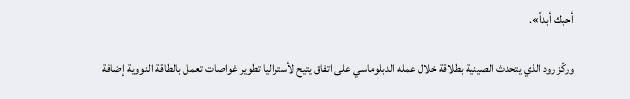أحبك أبداً».

وركّز رود الذي يتحدث الصينية بطلاقة خلال عمله الدبلوماسي على اتفاق يتيح لأستراليا تطوير غواصات تعمل بالطاقة النووية إضافة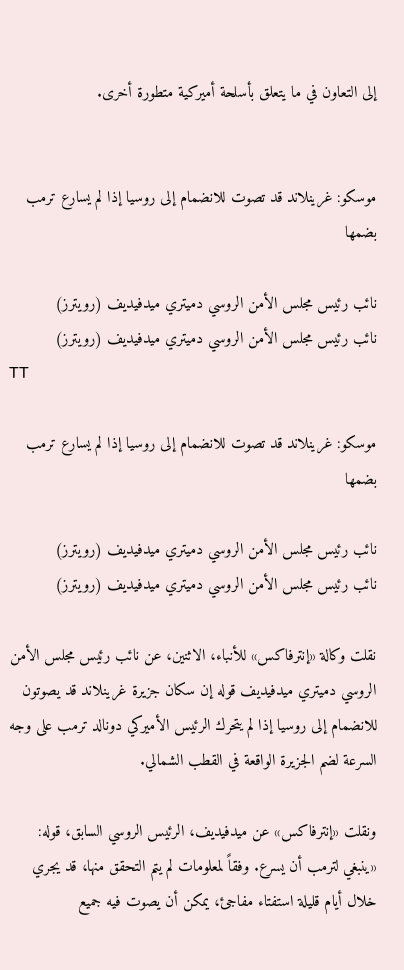إلى التعاون في ما يتعلق بأسلحة أميركية متطورة أخرى.


موسكو: غرينلاند قد تصوت للانضمام إلى روسيا إذا لم يسارع ترمب بضمها

نائب رئيس مجلس الأمن الروسي دميتري ميدفيديف (رويترز)
نائب رئيس مجلس الأمن الروسي دميتري ميدفيديف (رويترز)
TT

موسكو: غرينلاند قد تصوت للانضمام إلى روسيا إذا لم يسارع ترمب بضمها

نائب رئيس مجلس الأمن الروسي دميتري ميدفيديف (رويترز)
نائب رئيس مجلس الأمن الروسي دميتري ميدفيديف (رويترز)

نقلت وكالة «إنترفاكس» للأنباء، الاثنين، عن نائب رئيس مجلس الأمن الروسي دميتري ميدفيديف قوله إن سكان جزيرة غرينلاند قد يصوتون للانضمام إلى روسيا إذا لم يتحرك الرئيس الأميركي دونالد ترمب على وجه السرعة لضم الجزيرة الواقعة في القطب الشمالي.

ونقلت «إنترفاكس» عن ميدفيديف، الرئيس الروسي ‌السابق، قوله: «ينبغي لترمب أن يسرع. وفقاً لمعلومات لم يتم ‌التحقق منها، قد يجري خلال أيام قليلة استفتاء مفاجئ، يمكن أن يصوت فيه جميع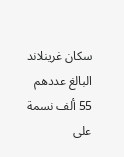سكان غرينلاند البالغ عددهم 55 ألف نسمة على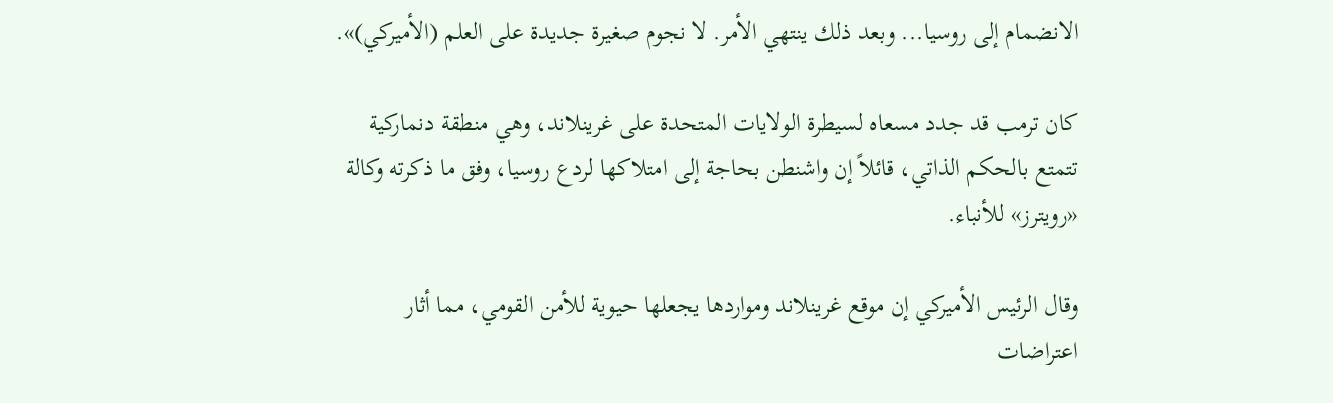الانضمام إلى روسيا... وبعد ذلك ينتهي الأمر. لا نجوم صغيرة جديدة على العلم (الأميركي)».

كان ‌ترمب قد جدد مسعاه لسيطرة الولايات المتحدة على غرينلاند، وهي منطقة دنماركية تتمتع بالحكم الذاتي، قائلاً إن واشنطن بحاجة إلى امتلاكها لردع روسيا، وفق ما ذكرته وكالة «رويترز» للأنباء.

وقال الرئيس الأميركي إن موقع غرينلاند ومواردها يجعلها حيوية للأمن القومي، مما أثار اعتراضات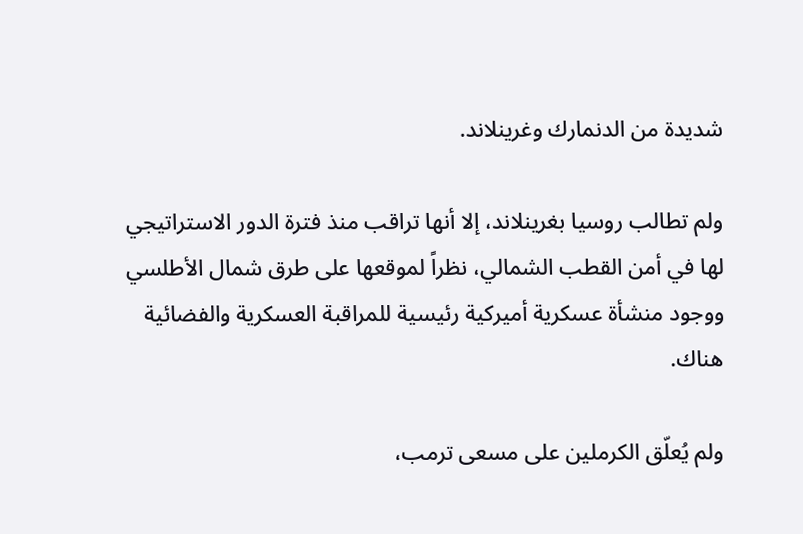شديدة من الدنمارك وغرينلاند.

ولم تطالب روسيا بغرينلاند، إلا أنها تراقب منذ فترة الدور الاستراتيجي لها في أمن القطب الشمالي، نظراً لموقعها على طرق شمال الأطلسي ووجود منشأة عسكرية أميركية رئيسية للمراقبة العسكرية والفضائية هناك.

ولم يُعلّق الكرملين على مسعى ترمب،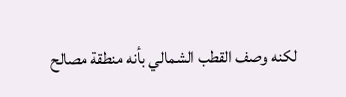لكنه وصف القطب الشمالي بأنه منطقة مصالح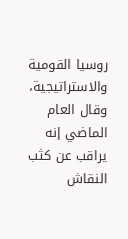روسيا القومية والاستراتيجية، وقال العام الماضي إنه يراقب عن ‌كثب النقاش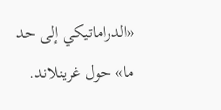«الدراماتيكي إلى حد ما» حول غرينلاند.